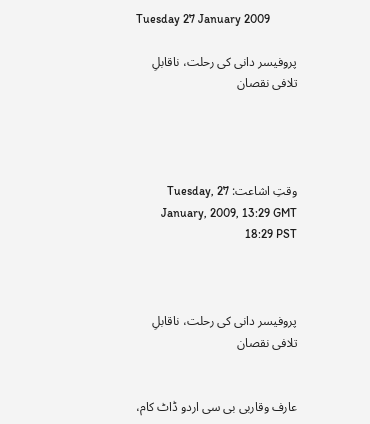Tuesday 27 January 2009

پروفیسر دانی کی رحلت، ناقابلِ تلافی نقصان




وقتِ اشاعت: Tuesday, 27 January, 2009, 13:29 GMT 18:29 PST



پروفیسر دانی کی رحلت، ناقابلِ تلافی نقصان


عارف وقاربی بی سی اردو ڈاٹ کام،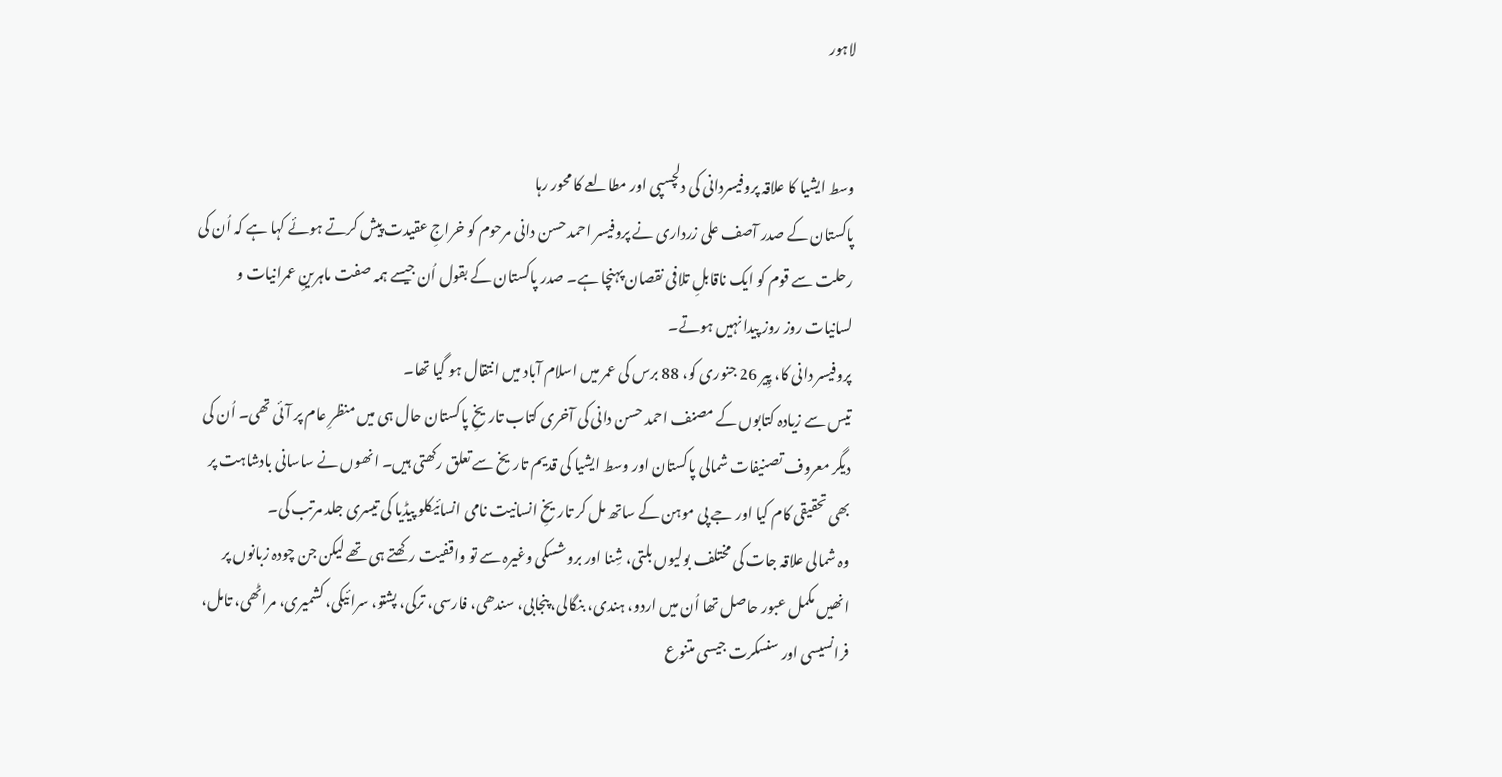لاہور


وسط ایشیا کا علاقہ پروفیسردانی کی دلچسپی اور مطالعے کا محور رہا
پاکستان کے صدر آصف علی زرداری نے پروفیسر احمد حسن دانی مرحوم کو خراجِ عقیدت پیش کرتے ہوئے کہا ہے کہ اُن کی رحلت سے قوم کو ایک ناقابلِ تلافی نقصان پہنچا ہے۔ صدر پاکستان کے بقول اُن جیسے ہمہ صفت ماہرینِ عمرانیات و لسانیات روز روز پیدا نہیں ہوتے۔
پروفیسر دانی کا، پِیر 26 جنوری کو، 88 برس کی عمر میں اسلام آباد میں انتقال ہو گیا تھا۔
تیس سے زیادہ کتابوں کے مصنف احمد حسن دانی کی آخری کتاب تاریخِ پاکستان حال ہی میں منظرِ عام پر آئی تھی۔ اُن کی دیگر معروف تصنیفات شمالی پاکستان اور وسط ایشیا کی قدیم تاریخ سے تعلق رکھتی ہیں۔ انھوں نے ساسانی بادشاہت پر بھی تحقیقی کام کیا اور جے پی موہن کے ساتھ مل کر تاریخِ انسانیت نامی انسائیکلو پیڈیا کی تیسری جلد مرتب کی۔
وہ شمالی علاقہ جات کی مختلف بولیوں بلتی، شِنا اور بروشسکی وغیرہ سے تو واقفیت رکھتے ہی تھے لیکن جن چودہ زبانوں پر انھیں مکمل عبور حاصل تھا اُن میں اردو، ہندی، بنگالی، پنجابی، سندھی، فارسی، ترکی، پشتو، سرائیکی، کشمیری، مراٹھی، تامل، فرانسیسی اور سنسکرت جیسی متنوع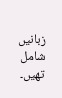زبانیں شامل تھیں۔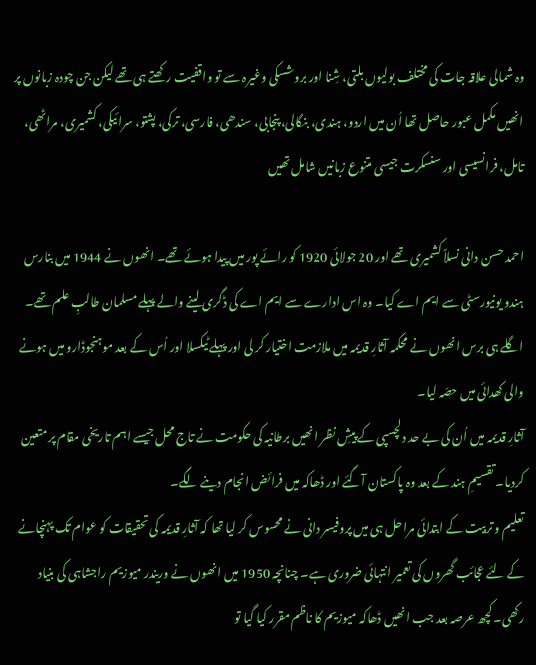وہ شمالی علاقہ جات کی مختلف بولیوں بلتی، شِنا اور بروشسکی وغیرہ سے تو واقفیت رکھتے ہی تھے لیکن جن چودہ زبانوں پر انھیں مکمل عبور حاصل تھا اُن میں اردو، ہندی، بنگالی، پنجابی، سندھی، فارسی، ترکی، پشتو، سرائیکی، کشمیری، مراٹھی، تامل، فرانسیسی اور سنسکرت جیسی متنوع زبانیں شامل تھیں

احمد حسن دانی نسلاً کشمیری تھے اور 20 جولائی 1920 کو رائے پور میں پیدا ہوئے تھے۔ انھوں نے 1944 میں بنارس ہندو یونیورسٹی سے ایم اے کیا۔ وہ اس ادارے سے ایم اے کی ڈگری لینے والے پہلے مسلمان طالبِ علم تھے۔ اگلے ہی برس انھوں نے محکمہ آثارِ قدیمہ میں ملازمت اختیار کر لی اور پہلے ٹیکسلا اور اُس کے بعد موہنجوڈارو میں ہونے والی کھدائی میں حصّہ لیا۔
آثارِ قدیمہ میں اُن کی بے حد دلچسپی کے پیشِ نظر انھیں برطانیہ کی حکومت نے تاج محل جیسے اہم تاریخی مقام پر متعین کردیا۔ تقسیمِ ہند کے بعد وہ پاکستان آگئے اور ڈھاکہ میں فرائض انجام دینے لگے۔
تعلیم و تربیت کے ابتدائی مراحل ہی میں پروفیسر دانی نے محسوس کر لیا تھا کہ آثارِ قدیمہ کی تحقیقات کو عوام تک پہنچانے کے لئے عجائب گھروں کی تعمیر انتہائی ضروری ہے۔ چنانچہ 1950 میں انھوں نے وریندر میوزیم راجشاہی کی بنیاد رکھی۔ کچھ عرصہ بعد جب انھیں ڈھاکہ میوزیم کا ناظم مقرر کیا گیا تو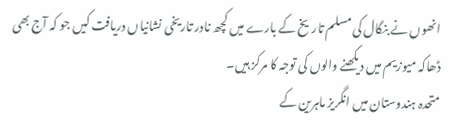انھوں نے بنگال کی مسلم تاریخ کے بارے میں کچھ نادر تاریخی نشانیاں دریافت کیں جو کہ آج بھی ڈھاکہ میوزیم میں دیکھنے والوں کی توجہ کا مرکز ہیں۔
متحدہ ہندوستان میں انگریز ماہرین کے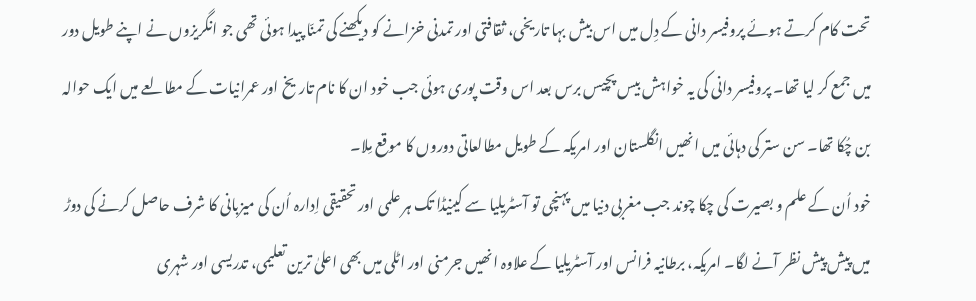تحت کام کرتے ہوئے پروفیسر دانی کے دِل میں اس بیش بہا تاریخی، ثقافتی اور تمدنی خزانے کو دیکھنے کی تمنّا پیدا ہوئی تھی جو انگریزوں نے اپنے طویل دور میں جمع کر لیا تھا۔ پروفیسر دانی کی یہ خواہش بیس پچیس برس بعد اس وقت پوری ہوئی جب خود ان کا نام تاریخ اور عمرانیات کے مطالعے میں ایک حوالہ بن چُکا تھا۔ سن ستر کی دہائی میں انھیں انگلستان اور امریکہ کے طویل مطالعاتی دوروں کا موقع مِلا۔
خود اُن کے علم و بصیرت کی چکا چوند جب مغربی دنیا میں پہنچی تو آسٹریلیا سے کینیڈا تک ہر علمی اور تحقیقی اِدارہ اُن کی میزبانی کا شرف حاصل کرنے کی دوڑ میں پیش پیش نظر آنے لگا۔ امریکہ، برطانیہ فرانس اور آسٹریلیا کے علاوہ انھیں جرمنی اور اٹلی میں بھی اعلیٰ ترین تعلیمی، تدریسی اور شہری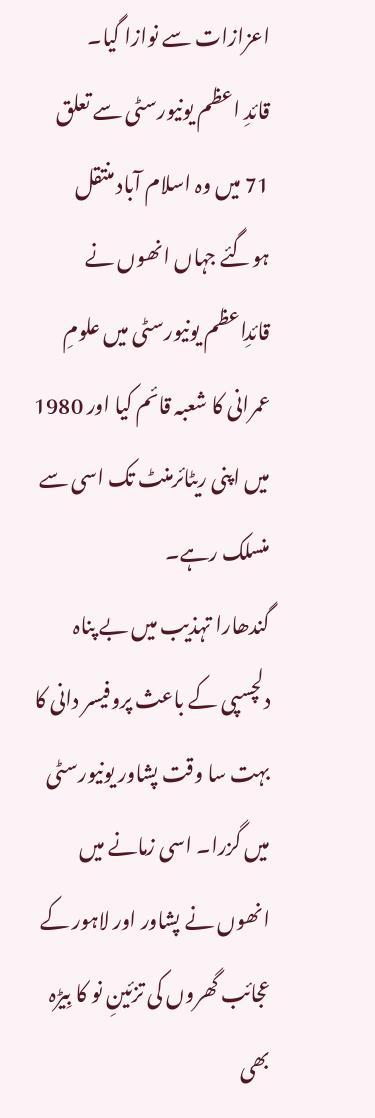اعزازات سے نوازا گیا۔
قائدِ اعظم یونیورسٹی سے تعلق
71 میں وہ اسلام آباد منتقل ہوگئے جہاں انھوں نے قائدِاعظم یونیورسٹی میں علومِ عمرانی کا شعبہ قائم کیا اور 1980 میں اپنی ریٹائرمنٹ تک اسی سے منسلک رہے۔
گندھارا تہذیب میں بے پناہ دلچسپی کے باعث پروفیسر دانی کا بہت سا وقت پشاور یونیورسٹی میں گزرا۔ اسی زمانے میں انھوں نے پشاور اور لاہور کے عجائب گھروں کی تزئینِ نو کا بِیڑہ بھی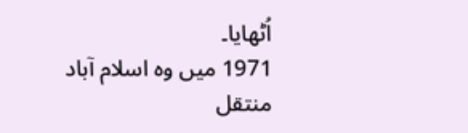اُٹھایا۔
1971 میں وہ اسلام آباد منتقل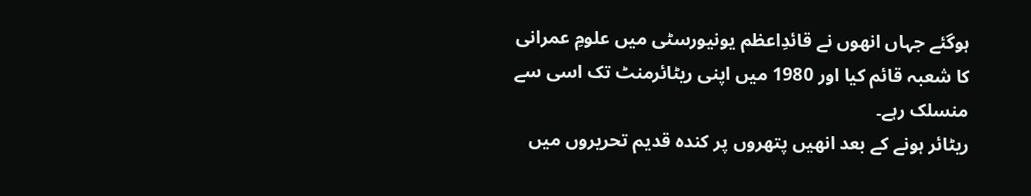ہوگئے جہاں انھوں نے قائدِاعظم یونیورسٹی میں علومِ عمرانی کا شعبہ قائم کیا اور 1980 میں اپنی ریٹائرمنٹ تک اسی سے منسلک رہے۔
ریٹائر ہونے کے بعد انھیں پتھروں پر کندہ قدیم تحریروں میں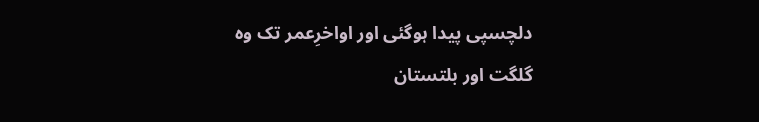دلچسپی پیدا ہوگئی اور اواخرِعمر تک وہ گلگت اور بلتستان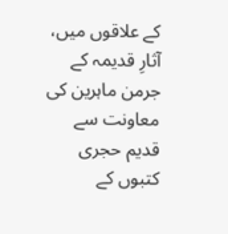کے علاقوں میں، آثارِ قدیمہ کے جرمن ماہرین کی معاونت سے قدیم حجری کتبوں کے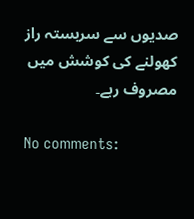صدیوں سے سربستہ راز کھولنے کی کوشش میں مصروف رہے۔

No comments: